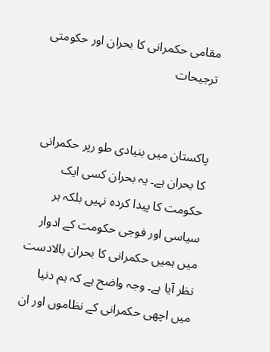مقامی حکمرانی کا بحران اور حکومتی ترجیحات


پاکستان میں بنیادی طو رپر حکمرانی کا بحران ہے۔ یہ بحران کسی ایک حکومت کا پیدا کردہ نہیں بلکہ ہر سیاسی اور فوجی حکومت کے ادوار میں ہمیں حکمرانی کا بحران بالادست نظر آیا ہے۔ وجہ واضح ہے کہ ہم دنیا میں اچھی حکمرانی کے نظاموں اور ان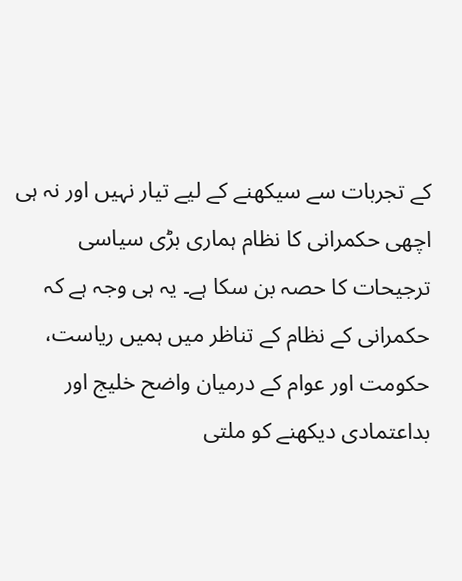کے تجربات سے سیکھنے کے لیے تیار نہیں اور نہ ہی اچھی حکمرانی کا نظام ہماری بڑی سیاسی ترجیحات کا حصہ بن سکا ہے۔ یہ ہی وجہ ہے کہ حکمرانی کے نظام کے تناظر میں ہمیں ریاست، حکومت اور عوام کے درمیان واضح خلیج اور بداعتمادی دیکھنے کو ملتی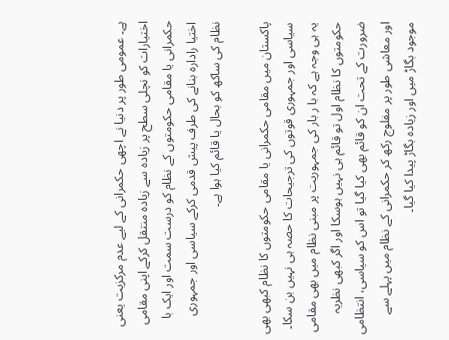ہے۔ عمومی طور پر دنیا نے اچھی حکمرانی کے لیے عدم مرکزیت یعنی اختیارات کو نچلی سطح پر زیادہ سے زیادہ منتقل کرکے اپنی مقامی حکمرانی یا مقامی حکومتوں کے نظام کو درست سمت اور ایک با اختیا رادارہ بنانے کی طرف پیش قدمی کرکے سیاسی اور جمہوری نظام کی ساکھ کو بحال یا قائم کیا ہوا ہے۔

پاکستان میں مقامی حکمرانی یا مقامی حکومتوں کا نظام کبھی بھی سیاسی اور جمہوری قوتوں کی ترجیحات کا حصہ ہی نہیں بن سکا۔ یہ ہی وجہ ہے کہ با ر بار کی جمہوریت پر مبنی نظام میں بھی مقامی حکومتوں کا نظام اول تو قائم ہی نہیں ہوسکا اور اگر کبھی نظریہ ضرورت کے تحت ان کو قائم بھی کیا گیا تو اس کو سیاسی، انتظامی اور معاشی طور پر مفلوج رکھ کر حکمرانی کے نظام میں پہلے سے موجود بگاڑ میں اور زیادہ بگاڑ پیدا کیا گیا۔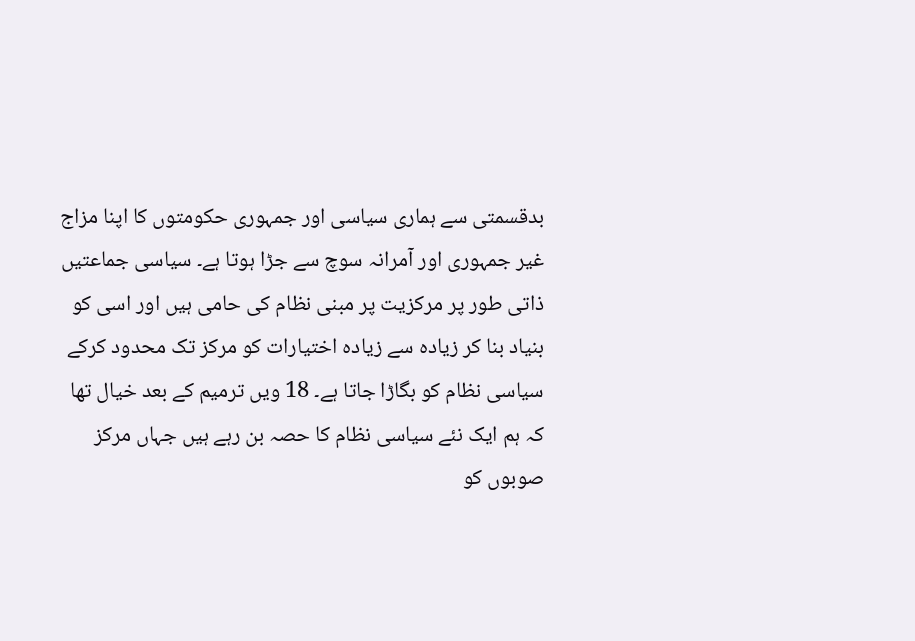بدقسمتی سے ہماری سیاسی اور جمہوری حکومتوں کا اپنا مزاج غیر جمہوری اور آمرانہ سوچ سے جڑا ہوتا ہے۔ سیاسی جماعتیں ذاتی طور پر مرکزیت پر مبنی نظام کی حامی ہیں اور اسی کو بنیاد بنا کر زیادہ سے زیادہ اختیارات کو مرکز تک محدود کرکے سیاسی نظام کو بگاڑا جاتا ہے۔ 18 ویں ترمیم کے بعد خیال تھا کہ ہم ایک نئے سیاسی نظام کا حصہ بن رہے ہیں جہاں مرکز صوبوں کو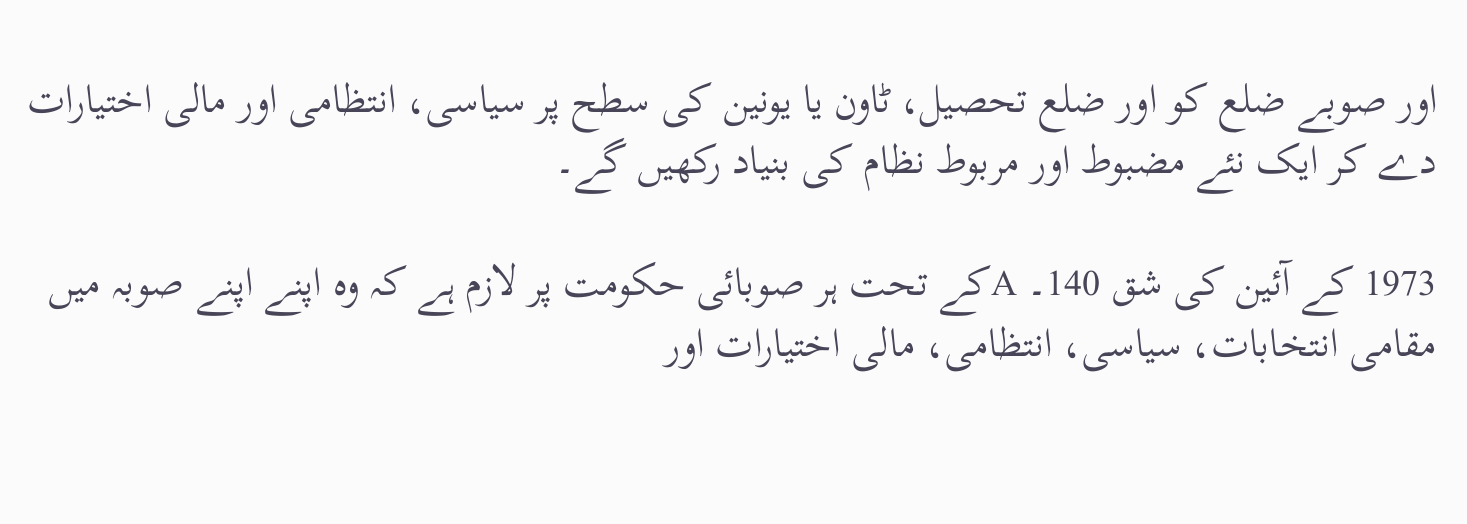اور صوبے ضلع کو اور ضلع تحصیل، ٹاون یا یونین کی سطح پر سیاسی، انتظامی اور مالی اختیارات دے کر ایک نئے مضبوط اور مربوط نظام کی بنیاد رکھیں گے۔

1973 کے آئین کی شق 140۔ Aکے تحت ہر صوبائی حکومت پر لازم ہے کہ وہ اپنے اپنے صوبہ میں مقامی انتخابات، سیاسی، انتظامی، مالی اختیارات اور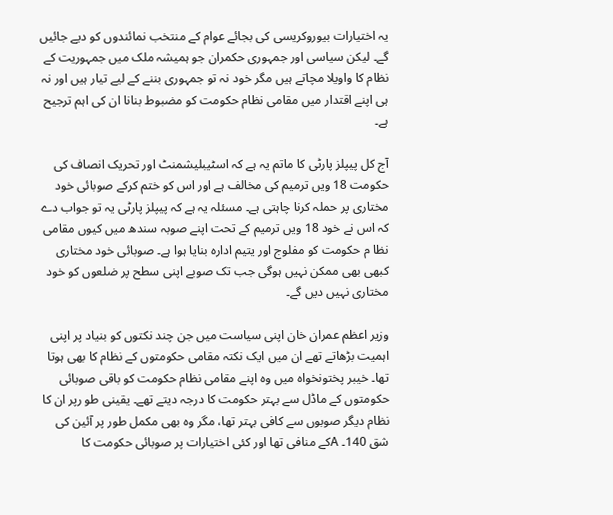یہ اختیارات بیوروکریسی کی بجائے عوام کے منتخب نمائندوں کو دیے جائیں گے۔ لیکن سیاسی اور جمہوری حکمران جو ہمیشہ ملک میں جمہوریت کے نظام کا واویلا مچاتے ہیں مگر خود نہ تو جمہوری بننے کے لیے تیار ہیں اور نہ ہی اپنے اقتدار میں مقامی نظام حکومت کو مضبوط بنانا ان کی اہم ترجیح ہے۔

آج کل پیپلز پارٹی کا ماتم یہ ہے کہ اسٹیبلیشمنٹ اور تحریک انصاف کی حکومت 18 ویں ترمیم کی مخالف ہے اور اس کو ختم کرکے صوبائی خود مختاری پر حملہ کرنا چاہتی ہے۔ مسئلہ یہ ہے کہ پیپلز پارٹی یہ تو جواب دے کہ اس نے خود 18 ویں ترمیم کے تحت اپنے صوبہ سندھ میں کیوں مقامی نظا م حکومت کو مفلوج اور یتیم ادارہ بنایا ہوا ہے۔ صوبائی خود مختاری کبھی بھی ممکن نہیں ہوگی جب تک صوبے اپنی سطح پر ضلعوں کو خود مختاری نہیں دیں گے۔

وزیر اعظم عمران خان اپنی سیاست میں جن چند نکتوں کو بنیاد پر اپنی اہمیت بڑھاتے تھے ان میں ایک نکتہ مقامی حکومتوں کے نظام کا بھی ہوتا تھا۔ خیبر پختونخواہ میں وہ اپنے مقامی نظام حکومت کو باقی صوبائی حکومتوں کے ماڈل سے بہتر حکومت کا درجہ دیتے تھے۔ یقینی طو رپر ان کا نظام دیگر صوبوں سے کافی بہتر تھا، مگر وہ بھی مکمل طور پر آئین کی شق 140۔ Aکے منافی تھا اور کئی اختیارات پر صوبائی حکومت کا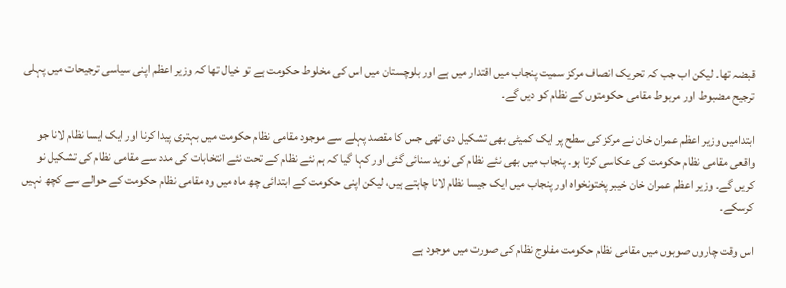قبضہ تھا۔ لیکن اب جب کہ تحریک انصاف مرکز سمیت پنجاب میں اقتدار میں ہے اور بلوچستان میں اس کی مخلوط حکومت ہے تو خیال تھا کہ وزیر اعظم اپنی سیاسی ترجیحات میں پہلی ترجیح مضبوط اور مربوط مقامی حکومتوں کے نظام کو دیں گے۔

ابتدامیں وزیر اعظم عمران خان نے مرکز کی سطح پر ایک کمیٹی بھی تشکیل دی تھی جس کا مقصد پہلے سے موجود مقامی نظام حکومت میں بہتری پیدا کرنا اور ایک ایسا نظام لانا جو واقعی مقامی نظام حکومت کی عکاسی کرتا ہو۔ پنجاب میں بھی نئے نظام کی نوید سنائی گئی اور کہا گیا کہ ہم نئے نظام کے تحت نئے انتخابات کی مدد سے مقامی نظام کی تشکیل نو کریں گے۔ وزیر اعظم عمران خان خیبر پختونخواہ اور پنجاب میں ایک جیسا نظام لانا چاہتے ہیں، لیکن اپنی حکومت کے ابتدائی چھ ماہ میں وہ مقامی نظام حکومت کے حوالے سے کچھ نہیں کرسکے۔

اس وقت چاروں صوبوں میں مقامی نظام حکومت مفلوج نظام کی صورت میں موجود ہے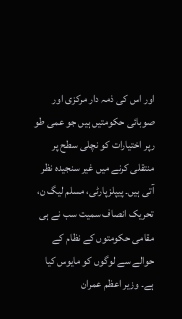اور اس کی ذمہ دار مرکزی اور صوبائی حکومتیں ہیں جو عمی طو رپر اختیارات کو نچلی سطح پر منتقلی کرنے میں غیر سنجیدہ نظر آتی ہیں۔ پیپلزپارٹی، مسلم لیگ ن، تحریک انصاف سمیت سب نے ہی مقامی حکومتوں کے نظام کے حوالے سے لوگوں کو مایوس کیا ہے۔ وزیر اعظم عمران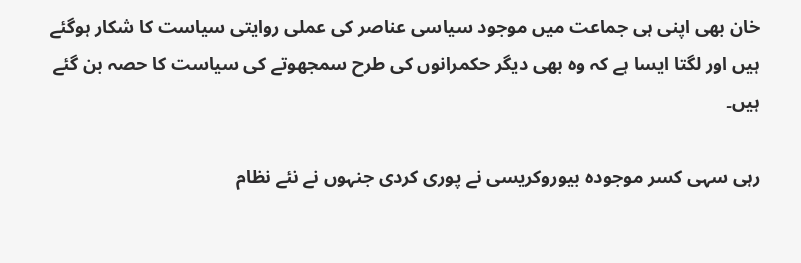خان بھی اپنی ہی جماعت میں موجود سیاسی عناصر کی عملی روایتی سیاست کا شکار ہوگئے ہیں اور لگتا ایسا ہے کہ وہ بھی دیگر حکمرانوں کی طرح سمجھوتے کی سیاست کا حصہ بن گئے ہیں۔

رہی سہی کسر موجودہ بیوروکریسی نے پوری کردی جنہوں نے نئے نظام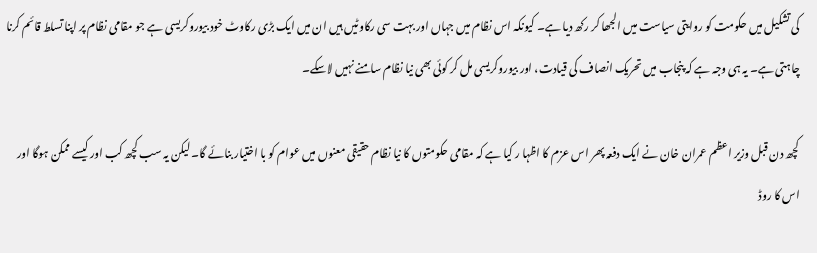کی تشکیل میں حکومت کو روایتی سیاست میں الجھا کر رکھ دیا ہے۔ کیونکہ اس نظام میں جہاں اور بہت سی رکاوٹیں ہیں ان میں ایک بڑی رکاوٹ خود بیوروکریسی ہے جو مقامی نظام پر اپنا تسلط قائم کرنا چاہتی ہے۔ یہ ہی وجہ ہے کہ پنجاب میں تحریک انصاف کی قیادت، اور بیوروکریسی مل کر کوئی بھی نیا نظام سامنے نہیں لاسکے۔

کچھ دن قبل وزیر اعظم عمران خان نے ایک دفعہ پھر اس عزم کا اظہا ر کیا ہے کہ مقامی حکومتوں کا نیا نظام حقیقی معنوں میں عوام کو با اختیار بنائے گا۔ لیکن یہ سب کچھ کب اور کیسے ممکن ہوگا اور اس کا روڈ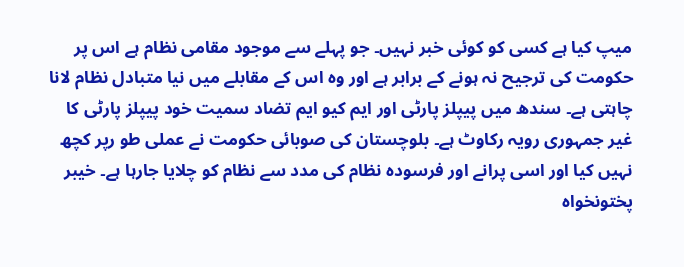میپ کیا ہے کسی کو کوئی خبر نہیں۔ جو پہلے سے موجود مقامی نظام ہے اس پر حکومت کی ترجیح نہ ہونے کے برابر ہے اور وہ اس کے مقابلے میں نیا متبادل نظام لانا چاہتی ہے۔ سندھ میں پیپلز پارٹی اور ایم کیو ایم تضاد سمیت خود پیپلز پارٹی کا غیر جمہوری رویہ رکاوٹ ہے۔ بلوچستان کی صوبائی حکومت نے عملی طو رپر کچھ نہیں کیا اور اسی پرانے اور فرسودہ نظام کی مدد سے نظام کو چلایا جارہا ہے۔ خیبر پختونخواہ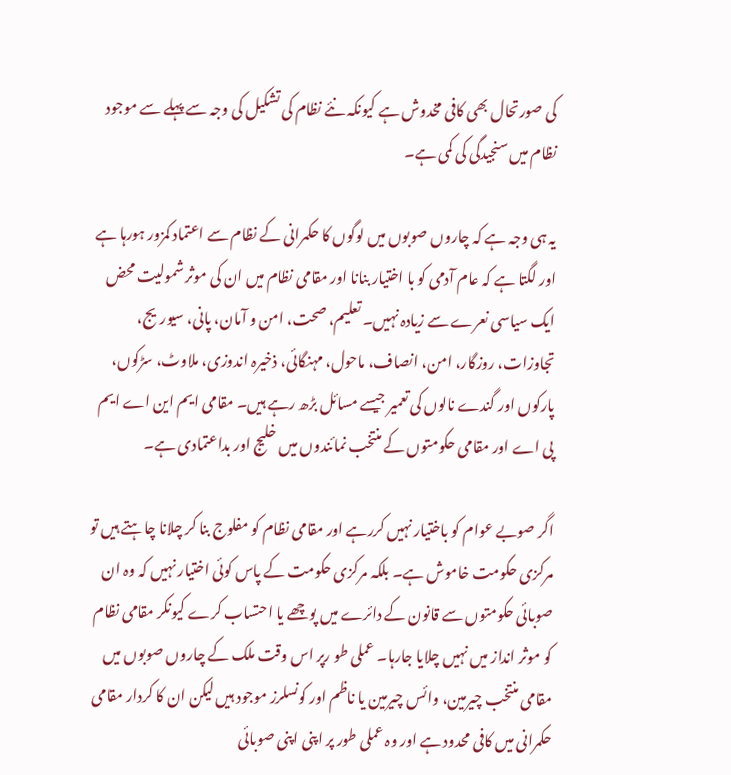کی صورتحال بھی کافی مخدوش ہے کیونکہ نئے نظام کی تشکیل کی وجہ سے پہلے سے موجود نظام میں سنجیدگی کی کمی ہے۔

یہ ہی وجہ ہے کہ چاروں صوبوں میں لوگوں کا حکمرانی کے نظام سے اعتماد کمزور ہورہا ہے اور لگتا ہے کہ عام آدمی کو با اختیار بنانا اور مقامی نظام میں ان کی موثر شمولیت محض ایک سیاسی نعرے سے زیادہ نہیں۔ تعلیم، صحت، امن و آمان، پانی، سیوریج، تجاوزات، روزگار، امن، انصاف، ماحول، مہنگائی، ذخیرہ اندوزی، ملاوٹ، سڑکوں، پارکوں اور گندے نالوں کی تعمیر جیسے مسائل بڑھ رہے ہیں۔ مقامی ایم این اے ایم پی اے اور مقامی حکومتوں کے منتخب نمائندوں میں خلیج اور بداعتمادی ہے۔

اگر صوبے عوام کو باختیار نہیں کررہے اور مقامی نظام کو مفلوج بنا کر چلانا چاہتے ہیں تو مرکزی حکومت خاموش ہے۔ بلکہ مرکزی حکومت کے پاس کوئی اختیار نہیں کہ وہ ان صوبائی حکومتوں سے قانون کے دائرے میں پوچھے یا احتساب کرے کیونکر مقامی نظام کو موثر انداز میں نہیں چلایا جارہا۔ عملی طو رپر اس وقت ملک کے چاروں صوبوں میں مقامی منتخب چیرمین، وائس چیرمین یا ناظم اور کونسلرز موجود ہیں لیکن ان کا کردار مقامی حکمرانی میں کافی محدود ہے اور وہ عملی طور پر اپنی اپنی صوبائی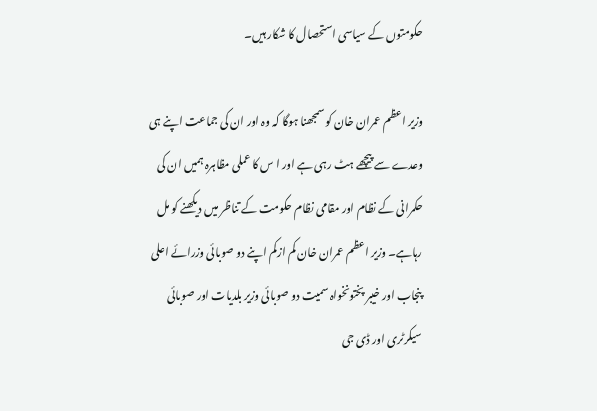حکومتوں کے سیاسی استحصال کا شکار ہیں۔

وزیر اعظم عمران خان کو سمجھنا ہوگا کہ وہ اور ان کی جماعت اپنے ہی وعدے سے پیچھے ہٹ رہی ہے اور ا س کا عملی مظاہرہ ہمیں ان کی حکمرانی کے نظام اور مقامی نظام حکومت کے تناظر میں دیکھنے کو مل رہاہے۔ وزیر اعظم عمران خان کم ازکم اپنے دو صوبائی وزرائے اعلی پنجاب اور خیبر پختونخواہ سمیت دو صوبائی وزیر بلدیات اور صوبائی سیکرٹری اور ڈی جی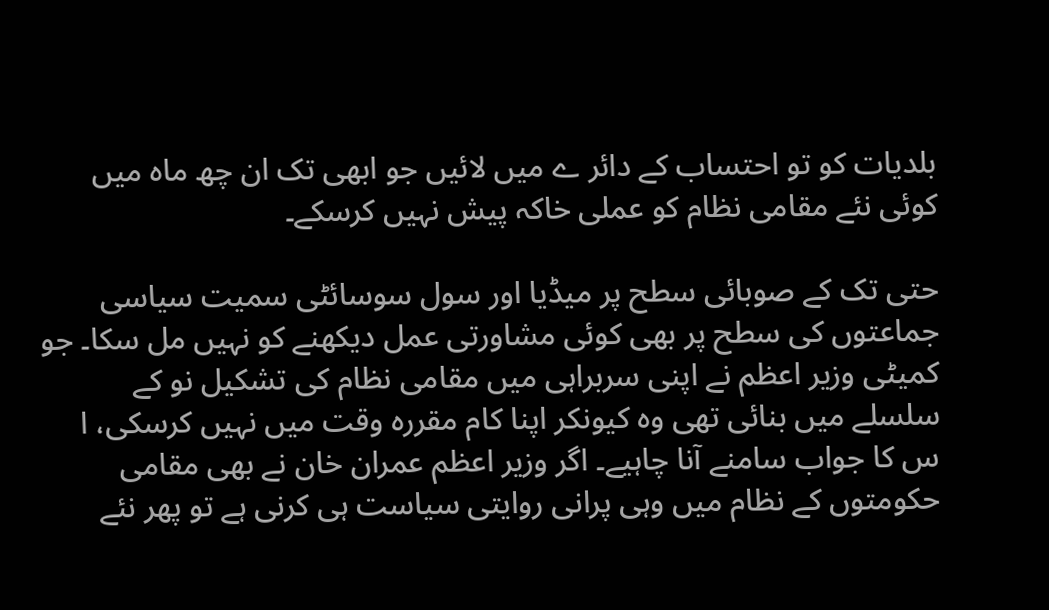بلدیات کو تو احتساب کے دائر ے میں لائیں جو ابھی تک ان چھ ماہ میں کوئی نئے مقامی نظام کو عملی خاکہ پیش نہیں کرسکے۔

حتی تک کے صوبائی سطح پر میڈیا اور سول سوسائٹی سمیت سیاسی جماعتوں کی سطح پر بھی کوئی مشاورتی عمل دیکھنے کو نہیں مل سکا۔ جو کمیٹی وزیر اعظم نے اپنی سربراہی میں مقامی نظام کی تشکیل نو کے سلسلے میں بنائی تھی وہ کیونکر اپنا کام مقررہ وقت میں نہیں کرسکی، ا س کا جواب سامنے آنا چاہیے۔ اگر وزیر اعظم عمران خان نے بھی مقامی حکومتوں کے نظام میں وہی پرانی روایتی سیاست ہی کرنی ہے تو پھر نئے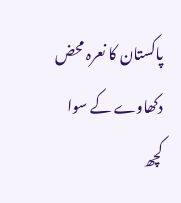پاکستان کا نعرہ محض دکھاوے کے سوا کچھ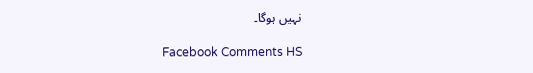نہیں ہوگا۔

Facebook Comments HS